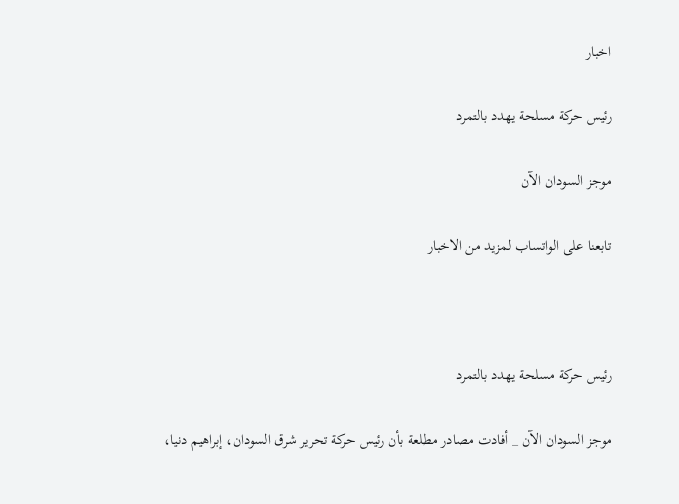اخبار

رئيس حركة مسلحة يهدد بالتمرد

موجز السودان الآن

تابعنا على الواتساب لمزيد من الاخبار



رئيس حركة مسلحة يهدد بالتمرد

موجز السودان الآن _ أفادت مصادر مطلعة بأن رئيس حركة تحرير شرق السودان، إبراهيم دنيا،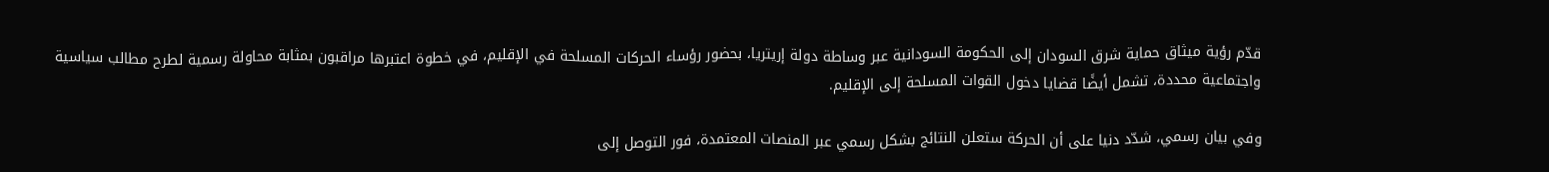قدّم رؤية ميثاق حماية شرق السودان إلى الحكومة السودانية عبر وساطة دولة إريتريا، بحضور رؤساء الحركات المسلحة في الإقليم، في خطوة اعتبرها مراقبون بمثابة محاولة رسمية لطرح مطالب سياسية واجتماعية محددة، تشمل أيضًا قضايا دخول القوات المسلحة إلى الإقليم.

وفي بيان رسمي، شدّد دنيا على أن الحركة ستعلن النتائج بشكل رسمي عبر المنصات المعتمدة، فور التوصل إلى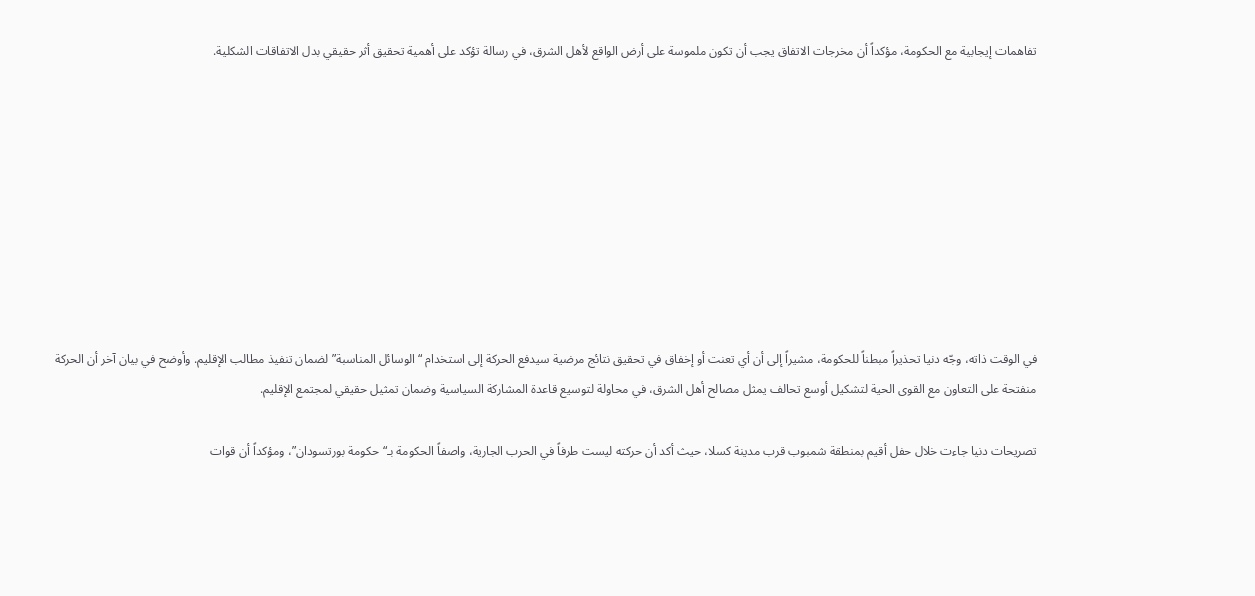تفاهمات إيجابية مع الحكومة، مؤكداً أن مخرجات الاتفاق يجب أن تكون ملموسة على أرض الواقع لأهل الشرق، في رسالة تؤكد على أهمية تحقيق أثر حقيقي بدل الاتفاقات الشكلية.









في الوقت ذاته، وجّه دنيا تحذيراً مبطناً للحكومة، مشيراً إلى أن أي تعنت أو إخفاق في تحقيق نتائج مرضية سيدفع الحركة إلى استخدام “الوسائل المناسبة” لضمان تنفيذ مطالب الإقليم. وأوضح في بيان آخر أن الحركة منفتحة على التعاون مع القوى الحية لتشكيل أوسع تحالف يمثل مصالح أهل الشرق، في محاولة لتوسيع قاعدة المشاركة السياسية وضمان تمثيل حقيقي لمجتمع الإقليم.

تصريحات دنيا جاءت خلال حفل أقيم بمنطقة شمبوب قرب مدينة كسلا، حيث أكد أن حركته ليست طرفاً في الحرب الجارية، واصفاً الحكومة بـ“حكومة بورتسودان”، ومؤكداً أن قوات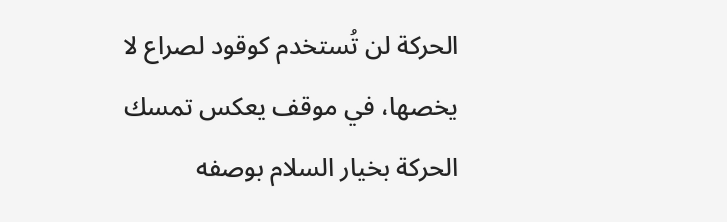الحركة لن تُستخدم كوقود لصراع لا يخصها، في موقف يعكس تمسك الحركة بخيار السلام بوصفه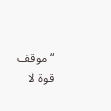“موقف قوة لا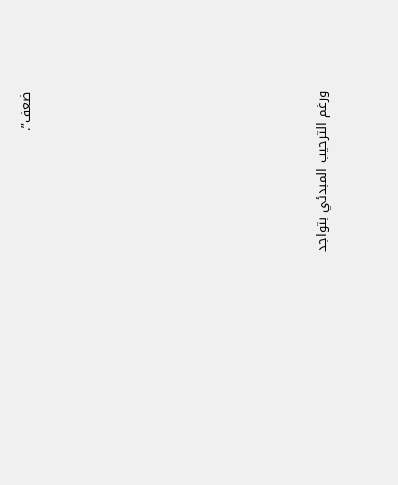ضعف”.









ورغم الترحيب المبدئي بتواجد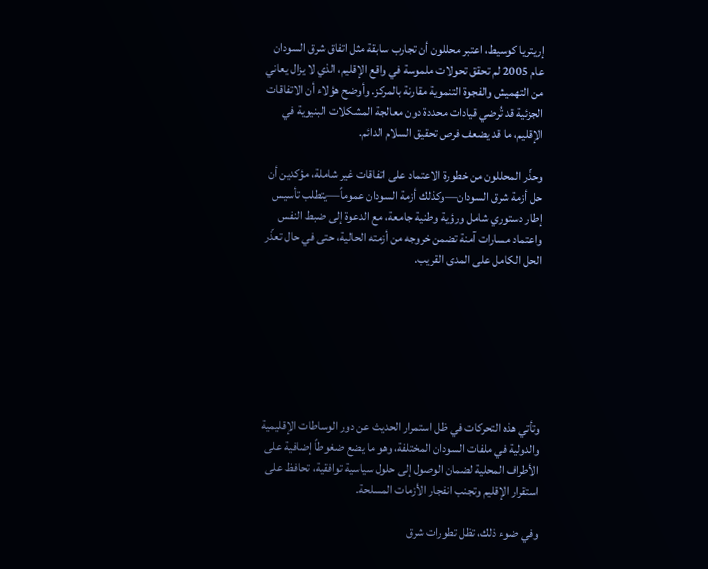إريتريا كوسيط، اعتبر محللون أن تجارب سابقة مثل اتفاق شرق السودان عام 2005 لم تحقق تحولات ملموسة في واقع الإقليم، الذي لا يزال يعاني من التهميش والفجوة التنموية مقارنة بالمركز. وأوضح هؤلاء أن الاتفاقات الجزئية قد تُرضي قيادات محددة دون معالجة المشكلات البنيوية في الإقليم، ما قد يضعف فرص تحقيق السلام الدائم.

وحذّر المحللون من خطورة الاعتماد على اتفاقات غير شاملة، مؤكدين أن حل أزمة شرق السودان—وكذلك أزمة السودان عموماً—يتطلب تأسيس إطار دستوري شامل ورؤية وطنية جامعة، مع الدعوة إلى ضبط النفس واعتماد مسارات آمنة تضمن خروجه من أزمته الحالية، حتى في حال تعذّر الحل الكامل على المدى القريب.







وتأتي هذه التحركات في ظل استمرار الحديث عن دور الوساطات الإقليمية والدولية في ملفات السودان المختلفة، وهو ما يضع ضغوطاً إضافية على الأطراف المحلية لضمان الوصول إلى حلول سياسية توافقية، تحافظ على استقرار الإقليم وتجنب انفجار الأزمات المسلحة.

وفي ضوء ذلك، تظل تطورات شرق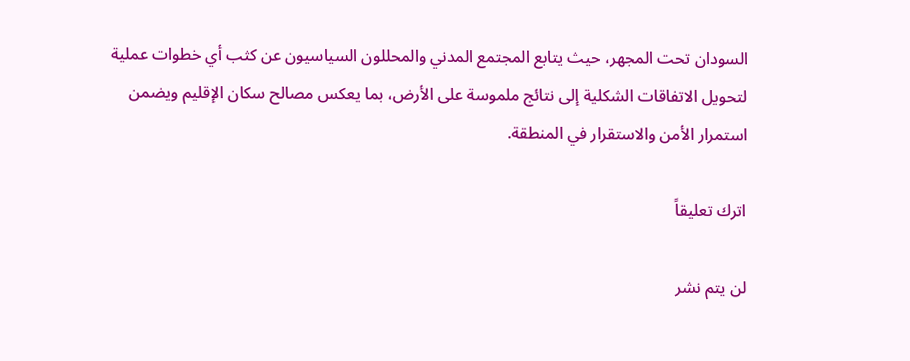السودان تحت المجهر، حيث يتابع المجتمع المدني والمحللون السياسيون عن كثب أي خطوات عملية لتحويل الاتفاقات الشكلية إلى نتائج ملموسة على الأرض، بما يعكس مصالح سكان الإقليم ويضمن استمرار الأمن والاستقرار في المنطقة.

اترك تعليقاً

لن يتم نشر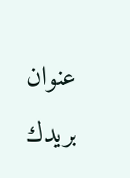عنوان بريدك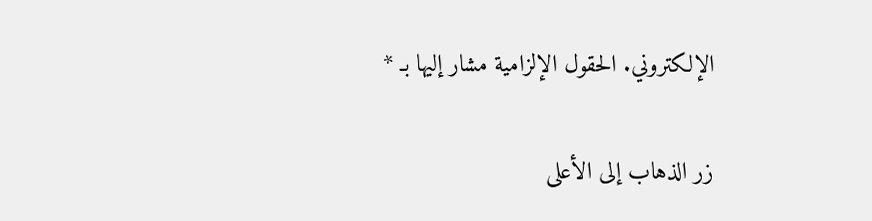الإلكتروني. الحقول الإلزامية مشار إليها بـ *

زر الذهاب إلى الأعلى